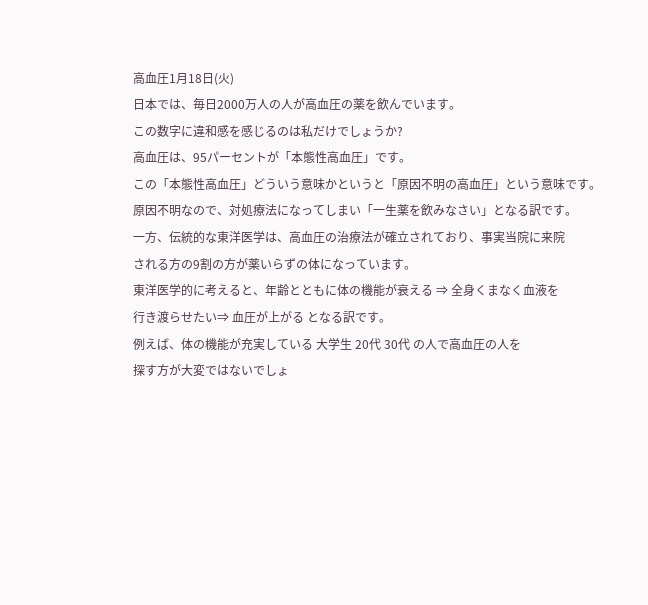高血圧1月18日(火)
日本では、毎日2000万人の人が高血圧の薬を飲んでいます。
この数字に違和感を感じるのは私だけでしょうか?
高血圧は、95パーセントが「本態性高血圧」です。
この「本態性高血圧」どういう意味かというと「原因不明の高血圧」という意味です。
原因不明なので、対処療法になってしまい「一生薬を飲みなさい」となる訳です。
一方、伝統的な東洋医学は、高血圧の治療法が確立されており、事実当院に来院
される方の9割の方が薬いらずの体になっています。
東洋医学的に考えると、年齢とともに体の機能が衰える ⇒ 全身くまなく血液を
行き渡らせたい⇒ 血圧が上がる となる訳です。
例えば、体の機能が充実している 大学生 20代 30代 の人で高血圧の人を
探す方が大変ではないでしょ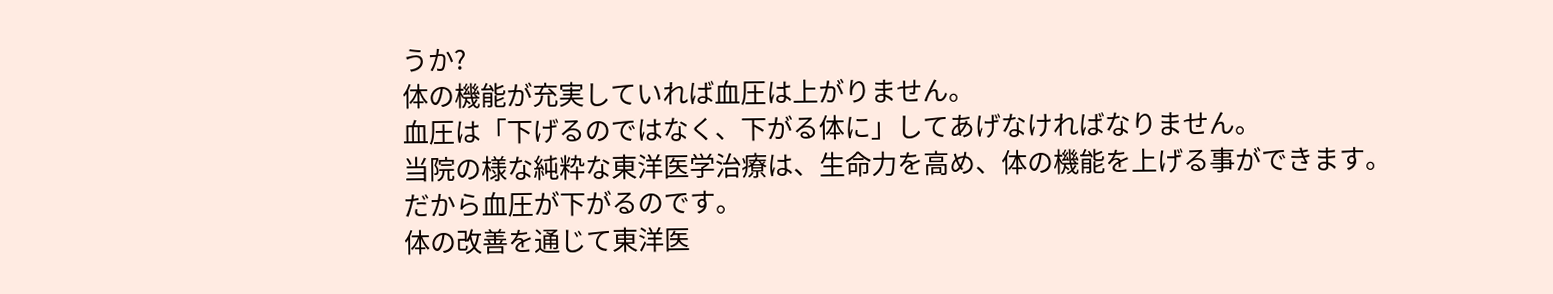うか?
体の機能が充実していれば血圧は上がりません。
血圧は「下げるのではなく、下がる体に」してあげなければなりません。
当院の様な純粋な東洋医学治療は、生命力を高め、体の機能を上げる事ができます。
だから血圧が下がるのです。
体の改善を通じて東洋医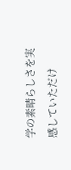学の素晴らしさを実感していただけ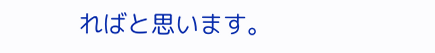ればと思います。